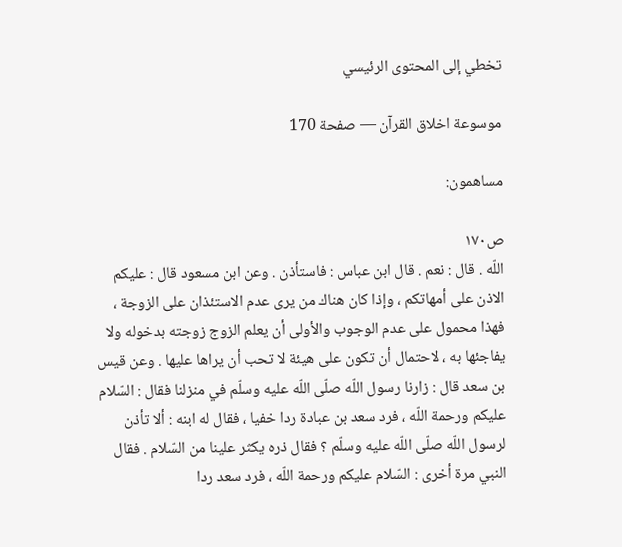تخطي إلى المحتوى الرئيسي

موسوعة اخلاق القرآن — صفحة 170

مساهمون:

ص١٧٠
اللّه . قال : نعم . قال ابن عباس : فاستأذن . وعن ابن مسعود قال : عليكم الاذن على أمهاتكم ، وإذا كان هناك من يرى عدم الاستئذان على الزوجة ، فهذا محمول على عدم الوجوب والأولى أن يعلم الزوج زوجته بدخوله ولا يفاجئها به ، لاحتمال أن تكون على هيئة لا تحب أن يراها عليها . وعن قيس بن سعد قال : زارنا رسول اللّه صلّى اللّه عليه وسلّم في منزلنا فقال : السّلام عليكم ورحمة اللّه ، فرد سعد بن عبادة ردا خفيا ، فقال له ابنه : ألا تأذن لرسول اللّه صلّى اللّه عليه وسلّم ؟ فقال ذره يكثر علينا من السّلام . فقال النبي مرة أخرى : السّلام عليكم ورحمة اللّه ، فرد سعد ردا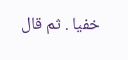خفيا . ثم قال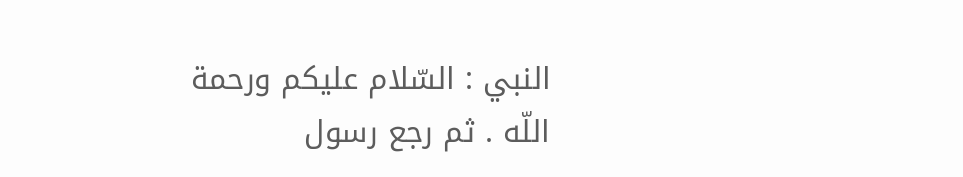النبي : السّلام عليكم ورحمة اللّه . ثم رجع رسول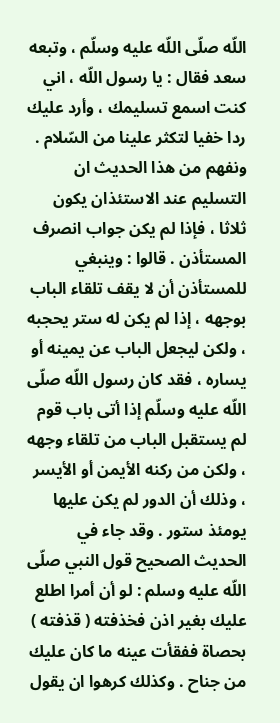اللّه صلّى اللّه عليه وسلّم ، وتبعه سعد فقال : يا رسول اللّه ، اني كنت اسمع تسليمك ، وأرد عليك ردا خفيا لتكثر علينا من السّلام . ونفهم من هذا الحديث ان التسليم عند الاستئذان يكون ثلاثا ، فإذا لم يكن جواب انصرف المستأذن . قالوا : وينبغي للمستأذن أن لا يقف تلقاء الباب بوجهه ، إذا لم يكن له ستر يحجبه ، ولكن ليجعل الباب عن يمينه أو يساره ، فقد كان رسول اللّه صلّى اللّه عليه وسلّم إذا أتى باب قوم لم يستقبل الباب من تلقاء وجهه ، ولكن من ركنه الأيمن أو الأيسر ، وذلك أن الدور لم يكن عليها يومئذ ستور . وقد جاء في الحديث الصحيح قول النبي صلّى اللّه عليه وسلم : لو أن أمرا اطلع عليك بغير اذن فخذفته ( قذفته ) بحصاة ففقأت عينه ما كان عليك من جناح . وكذلك كرهوا ان يقول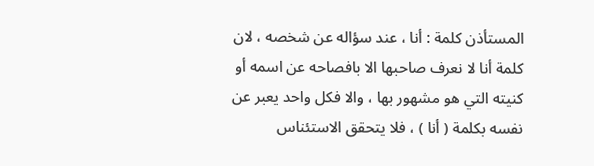المستأذن كلمة : أنا ، عند سؤاله عن شخصه ، لان كلمة أنا لا نعرف صاحبها الا بافصاحه عن اسمه أو كنيته التي هو مشهور بها ، والا فكل واحد يعبر عن نفسه بكلمة ( أنا ) ، فلا يتحقق الاستئناس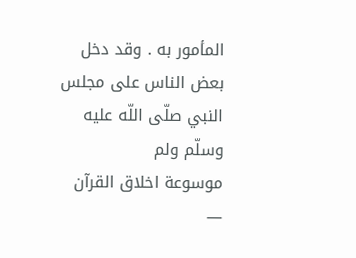المأمور به . وقد دخل بعض الناس على مجلس النبي صلّى اللّه عليه وسلّم ولم
موسوعة اخلاق القرآن —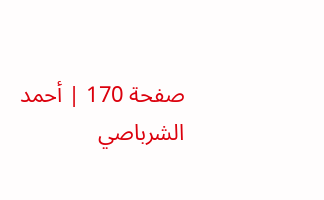صفحة 170 | أحمد الشرباصي